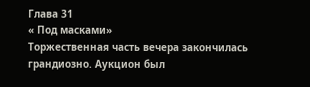Глава 31
« Под масками»
Торжественная часть вечера закончилась грандиозно. Аукцион был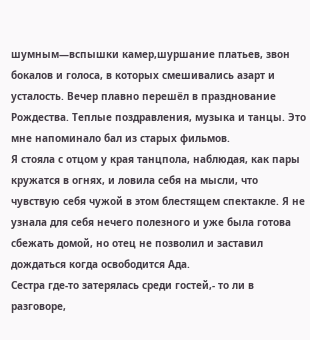шумным—вспышки камер,шуршание платьев, звон бокалов и голоса, в которых смешивались азарт и усталость. Вечер плавно перешёл в празднование Рождества. Теплые поздравления, музыка и танцы. Это мне напоминало бал из старых фильмов.
Я стояла с отцом у края танцпола, наблюдая, как пары кружатся в огнях, и ловила себя на мысли, что чувствую себя чужой в этом блестящем спектакле. Я не узнала для себя нечего полезного и уже была готова сбежать домой, но отец не позволил и заставил дождаться когда освободится Ада.
Сестра где-то затерялась среди гостей,- то ли в разговоре,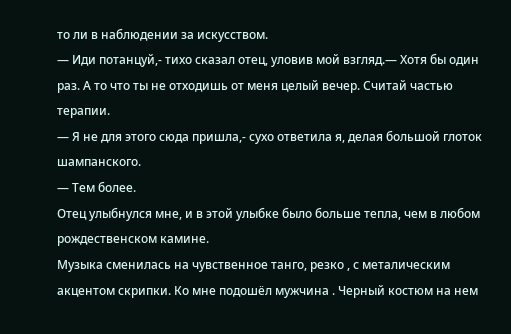то ли в наблюдении за искусством.
— Иди потанцуй,- тихо сказал отец, уловив мой взгляд.— Хотя бы один раз. А то что ты не отходишь от меня целый вечер. Считай частью терапии.
— Я не для этого сюда пришла,- сухо ответила я, делая большой глоток шампанского.
— Тем более.
Отец улыбнулся мне, и в этой улыбке было больше тепла, чем в любом рождественском камине.
Музыка сменилась на чувственное танго, резко , с металическим акцентом скрипки. Ко мне подошёл мужчина . Черный костюм на нем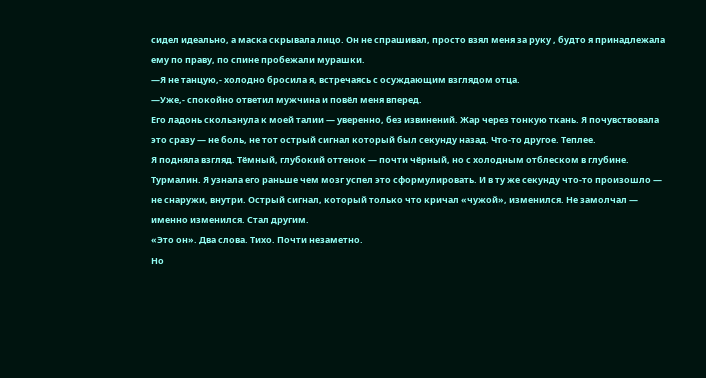сидел идеально, а маска скрывала лицо. Он не спрашивал, просто взял меня за руку , будто я принадлежала ему по праву, по спине пробежали мурашки.
—Я не танцую,- холодно бросила я, встречаясь с осуждающим взглядом отца.
—Уже,- спокойно ответил мужчина и повёл меня вперед.
Его ладонь скользнула к моей талии — уверенно, без извинений. Жар через тонкую ткань. Я почувствовала это сразу — не боль, не тот острый сигнал который был секунду назад. Что-то другое. Теплее.
Я подняла взгляд. Тёмный, глубокий оттенок — почти чёрный, но с холодным отблеском в глубине.
Турмалин. Я узнала его раньше чем мозг успел это сформулировать. И в ту же секунду что-то произошло — не снаружи, внутри. Острый сигнал, который только что кричал «чужой», изменился. Не замолчал — именно изменился. Стал другим.
«Это он». Два слова. Тихо. Почти незаметно.
Но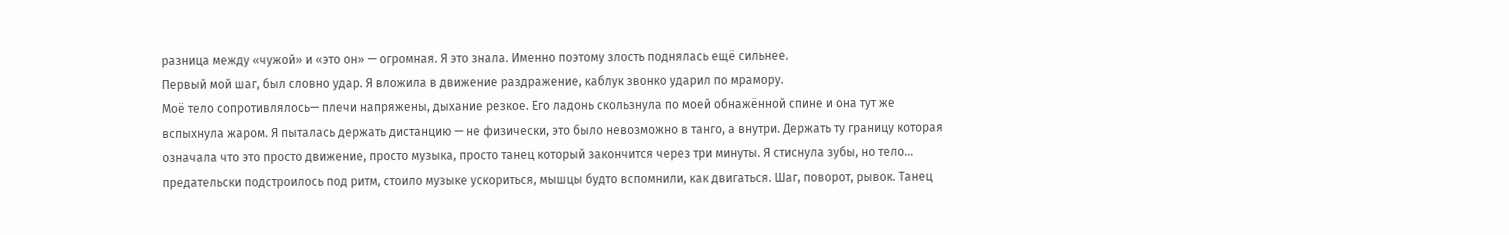разница между «чужой» и «это он» — огромная. Я это знала. Именно поэтому злость поднялась ещё сильнее.
Первый мой шаг, был словно удар. Я вложила в движение раздражение, каблук звонко ударил по мрамору.
Моё тело сопротивлялось— плечи напряжены, дыхание резкое. Его ладонь скользнула по моей обнажённой спине и она тут же вспыхнула жаром. Я пыталась держать дистанцию — не физически, это было невозможно в танго, а внутри. Держать ту границу которая означала что это просто движение, просто музыка, просто танец который закончится через три минуты. Я стиснула зубы, но тело... предательски подстроилось под ритм, стоило музыке ускориться, мышцы будто вспомнили, как двигаться. Шаг, поворот, рывок. Танец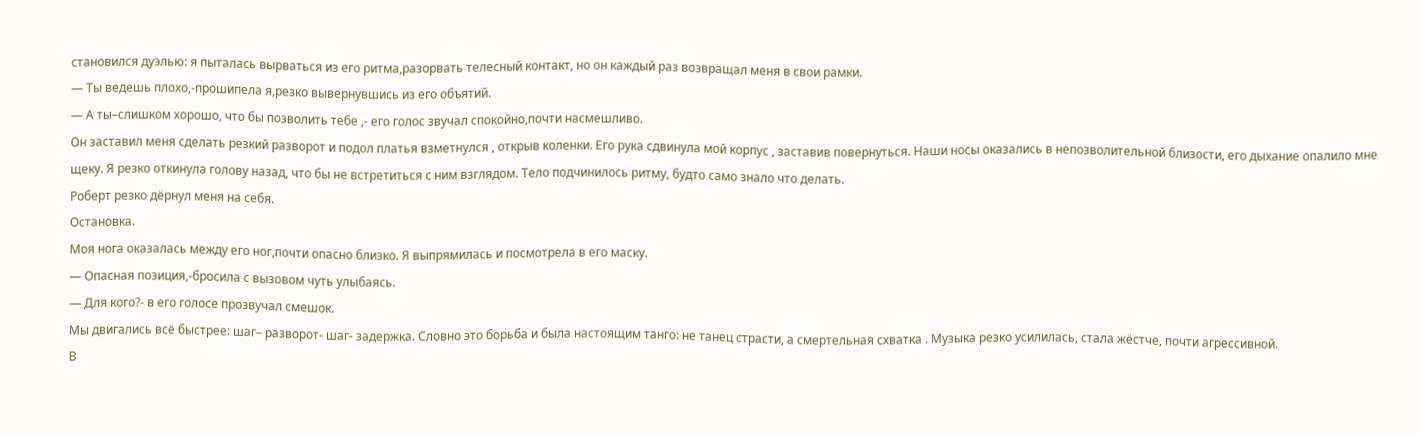становился дуэлью: я пыталась вырваться из его ритма,разорвать телесный контакт, но он каждый раз возвращал меня в свои рамки.
— Ты ведешь плохо,-прошипела я,резко вывернувшись из его объятий.
— А ты–слишком хорошо, что бы позволить тебе ,- его голос звучал спокойно,почти насмешливо.
Он заставил меня сделать резкий разворот и подол платья взметнулся , открыв коленки. Его рука сдвинула мой корпус , заставив повернуться. Наши носы оказались в непозволительной близости, его дыхание опалило мне щеку. Я резко откинула голову назад, что бы не встретиться с ним взглядом. Тело подчинилось ритму, будто само знало что делать.
Роберт резко дёрнул меня на себя.
Остановка.
Моя нога оказалась между его ног,почти опасно близко. Я выпрямилась и посмотрела в его маску.
— Опасная позиция,-бросила с вызовом чуть улыбаясь.
— Для кого?- в его голосе прозвучал смешок.
Мы двигались всё быстрее: шаг– разворот- шаг- задержка. Словно это борьба и была настоящим танго: не танец страсти, а смертельная схватка . Музыка резко усилилась, стала жёстче, почти агрессивной.
В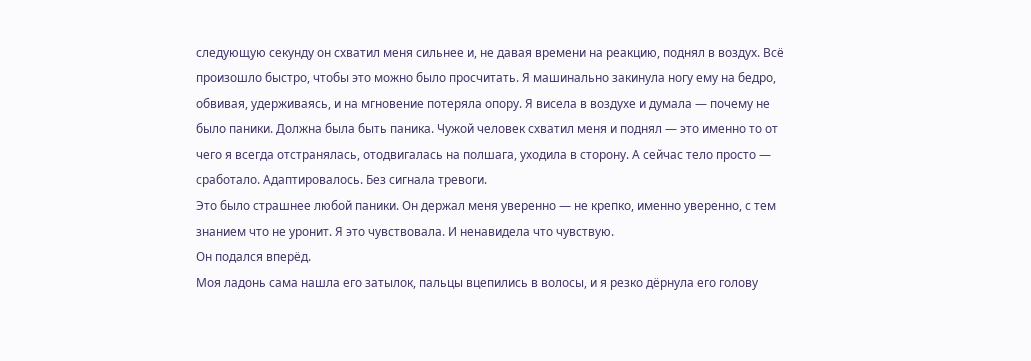следующую секунду он схватил меня сильнее и, не давая времени на реакцию, поднял в воздух. Всё произошло быстро, чтобы это можно было просчитать. Я машинально закинула ногу ему на бедро, обвивая, удерживаясь, и на мгновение потеряла опору. Я висела в воздухе и думала — почему не было паники. Должна была быть паника. Чужой человек схватил меня и поднял — это именно то от чего я всегда отстранялась, отодвигалась на полшага, уходила в сторону. А сейчас тело просто — сработало. Адаптировалось. Без сигнала тревоги.
Это было страшнее любой паники. Он держал меня уверенно — не крепко, именно уверенно, с тем знанием что не уронит. Я это чувствовала. И ненавидела что чувствую.
Он подался вперёд.
Моя ладонь сама нашла его затылок, пальцы вцепились в волосы, и я резко дёрнула его голову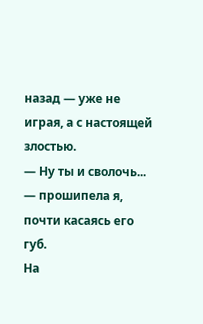назад — уже не играя, а с настоящей злостью.
— Ну ты и сволочь... — прошипела я, почти касаясь его губ.
На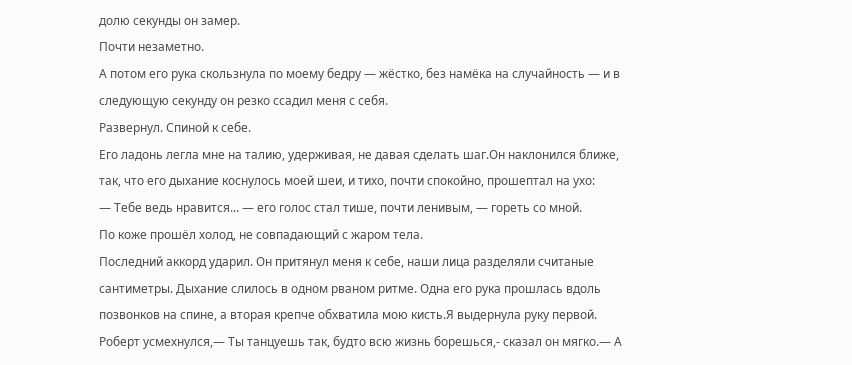долю секунды он замер.
Почти незаметно.
А потом его рука скользнула по моему бедру — жёстко, без намёка на случайность — и в следующую секунду он резко ссадил меня с себя.
Развернул. Спиной к себе.
Его ладонь легла мне на талию, удерживая, не давая сделать шаг.Он наклонился ближе, так, что его дыхание коснулось моей шеи, и тихо, почти спокойно, прошептал на ухо:
— Тебе ведь нравится... — его голос стал тише, почти ленивым, — гореть со мной.
По коже прошёл холод, не совпадающий с жаром тела.
Последний аккорд ударил. Он притянул меня к себе, наши лица разделяли считаные сантиметры. Дыхание слилось в одном рваном ритме. Одна его рука прошлась вдоль позвонков на спине, а вторая крепче обхватила мою кисть.Я выдернула руку первой.
Роберт усмехнулся,— Ты танцуешь так, будто всю жизнь борешься,- сказал он мягко.— А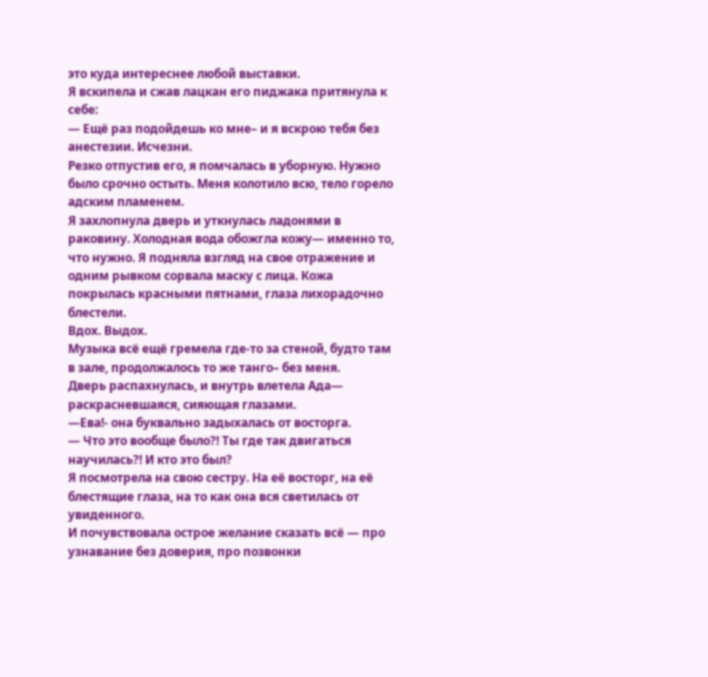это куда интереснее любой выставки.
Я вскипела и сжав лацкан его пиджака притянула к себе:
— Ещё раз подойдешь ко мне– и я вскрою тебя без анестезии. Исчезни.
Резко отпустив его, я помчалась в уборную. Нужно было срочно остыть. Меня колотило всю, тело горело адским пламенем.
Я захлопнула дверь и уткнулась ладонями в раковину. Холодная вода обожгла кожу— именно то, что нужно. Я подняла взгляд на свое отражение и одним рывком сорвала маску с лица. Кожа покрылась красными пятнами, глаза лихорадочно блестели.
Вдох. Выдох.
Музыка всё ещё гремела где-то за стеной, будто там в зале, продолжалось то же танго– без меня.
Дверь распахнулась, и внутрь влетела Ада— раскрасневшаяся, сияющая глазами.
—Ева!- она буквально задыхалась от восторга.
— Что это вообще было?! Ты где так двигаться научилась?! И кто это был?
Я посмотрела на свою сестру. На её восторг, на её блестящие глаза, на то как она вся светилась от увиденного.
И почувствовала острое желание сказать всё — про узнавание без доверия, про позвонки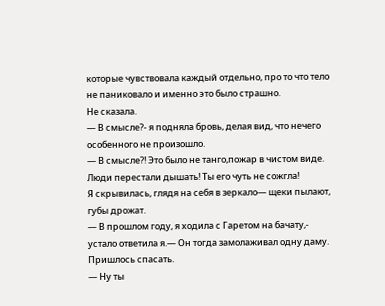которые чувствовала каждый отдельно, про то что тело не паниковало и именно это было страшно.
Не сказала.
— В смысле?- я подняла бровь, делая вид, что нечего особенного не произошло.
— В смысле?! Это было не танго,пожар в чистом виде. Люди перестали дышать! Ты его чуть не сожгла!
Я скрывилась, глядя на себя в зеркало— щеки пылают, губы дрожат.
— В прошлом году, я ходила с Гаретом на бачату,- устало ответила я.— Он тогда замолаживал одну даму. Пришлось спасать.
— Ну ты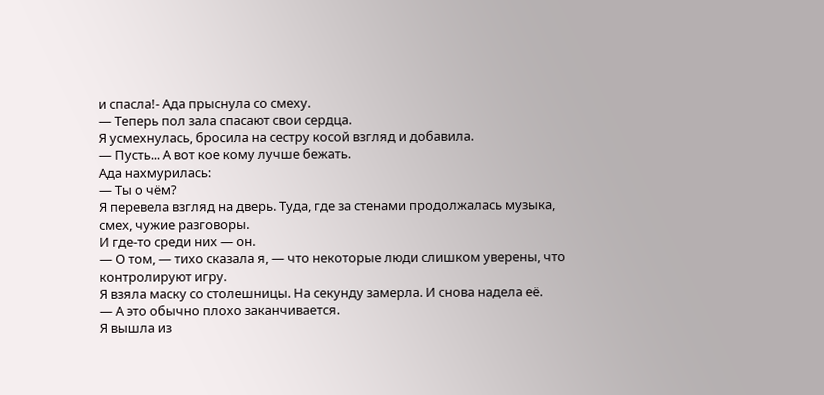и спасла!- Ада прыснула со смеху.
— Теперь пол зала спасают свои сердца.
Я усмехнулась, бросила на сестру косой взгляд и добавила.
— Пусть... А вот кое кому лучше бежать.
Ада нахмурилась:
— Ты о чём?
Я перевела взгляд на дверь. Туда, где за стенами продолжалась музыка, смех, чужие разговоры.
И где-то среди них — он.
— О том, — тихо сказала я, — что некоторые люди слишком уверены, что контролируют игру.
Я взяла маску со столешницы. На секунду замерла. И снова надела её.
— А это обычно плохо заканчивается.
Я вышла из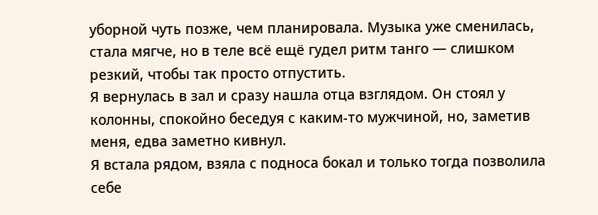уборной чуть позже, чем планировала. Музыка уже сменилась, стала мягче, но в теле всё ещё гудел ритм танго — слишком резкий, чтобы так просто отпустить.
Я вернулась в зал и сразу нашла отца взглядом. Он стоял у колонны, спокойно беседуя с каким-то мужчиной, но, заметив меня, едва заметно кивнул.
Я встала рядом, взяла с подноса бокал и только тогда позволила себе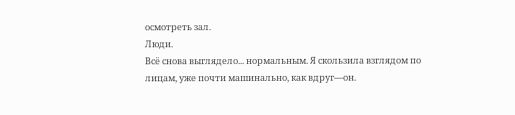осмотреть зал.
Люди.
Всё снова выглядело... нормальным. Я скользила взглядом по лицам, уже почти машинально, как вдруг—он.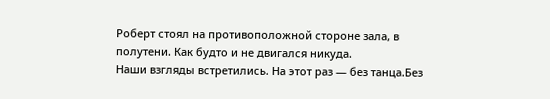Роберт стоял на противоположной стороне зала, в полутени. Как будто и не двигался никуда.
Наши взгляды встретились. На этот раз — без танца.Без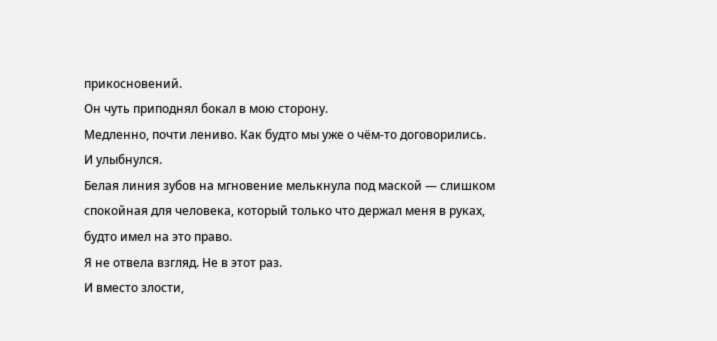прикосновений.
Он чуть приподнял бокал в мою сторону.
Медленно, почти лениво. Как будто мы уже о чём-то договорились.
И улыбнулся.
Белая линия зубов на мгновение мелькнула под маской — слишком спокойная для человека, который только что держал меня в руках, будто имел на это право.
Я не отвела взгляд. Не в этот раз.
И вместо злости,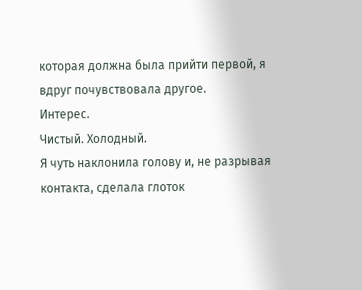которая должна была прийти первой, я вдруг почувствовала другое.
Интерес.
Чистый. Холодный.
Я чуть наклонила голову и, не разрывая контакта, сделала глоток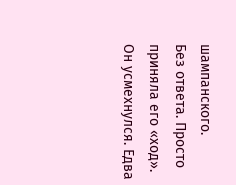шампанского.
Без ответа. Просто приняла его «ход».
Он усмехнулся. Едва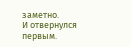заметно.
И отвернулся первым.